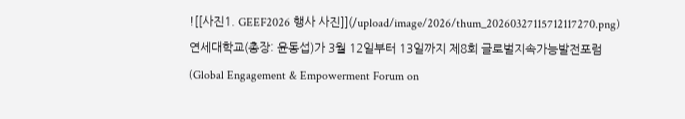![[사진1. GEEF2026 행사 사진]](/upload/image/2026/thum_20260327115712117270.png)
연세대학교(총장: 윤동섭)가 3월 12일부터 13일까지 제8회 글로벌지속가능발전포럼(Global Engagement & Empowerment Forum on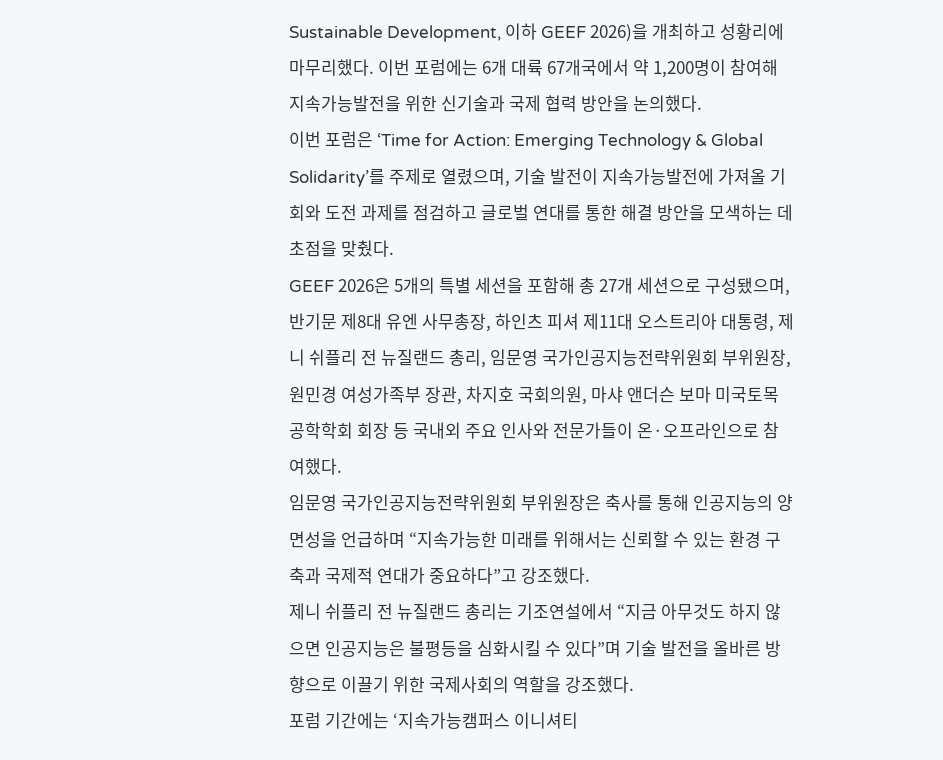Sustainable Development, 이하 GEEF 2026)을 개최하고 성황리에 마무리했다. 이번 포럼에는 6개 대륙 67개국에서 약 1,200명이 참여해 지속가능발전을 위한 신기술과 국제 협력 방안을 논의했다.
이번 포럼은 ‘Time for Action: Emerging Technology & Global Solidarity’를 주제로 열렸으며, 기술 발전이 지속가능발전에 가져올 기회와 도전 과제를 점검하고 글로벌 연대를 통한 해결 방안을 모색하는 데 초점을 맞췄다.
GEEF 2026은 5개의 특별 세션을 포함해 총 27개 세션으로 구성됐으며, 반기문 제8대 유엔 사무총장, 하인츠 피셔 제11대 오스트리아 대통령, 제니 쉬플리 전 뉴질랜드 총리, 임문영 국가인공지능전략위원회 부위원장, 원민경 여성가족부 장관, 차지호 국회의원, 마샤 앤더슨 보마 미국토목공학학회 회장 등 국내외 주요 인사와 전문가들이 온·오프라인으로 참여했다.
임문영 국가인공지능전략위원회 부위원장은 축사를 통해 인공지능의 양면성을 언급하며 “지속가능한 미래를 위해서는 신뢰할 수 있는 환경 구축과 국제적 연대가 중요하다”고 강조했다.
제니 쉬플리 전 뉴질랜드 총리는 기조연설에서 “지금 아무것도 하지 않으면 인공지능은 불평등을 심화시킬 수 있다”며 기술 발전을 올바른 방향으로 이끌기 위한 국제사회의 역할을 강조했다.
포럼 기간에는 ‘지속가능캠퍼스 이니셔티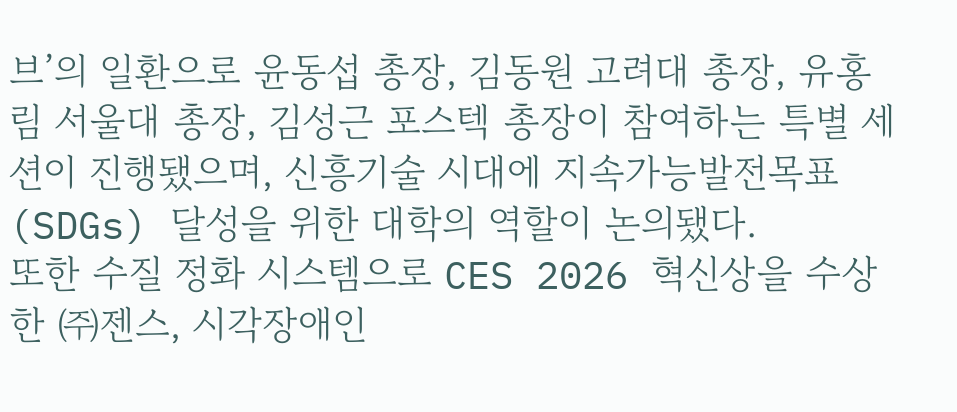브’의 일환으로 윤동섭 총장, 김동원 고려대 총장, 유홍림 서울대 총장, 김성근 포스텍 총장이 참여하는 특별 세션이 진행됐으며, 신흥기술 시대에 지속가능발전목표(SDGs) 달성을 위한 대학의 역할이 논의됐다.
또한 수질 정화 시스템으로 CES 2026 혁신상을 수상한 ㈜젠스, 시각장애인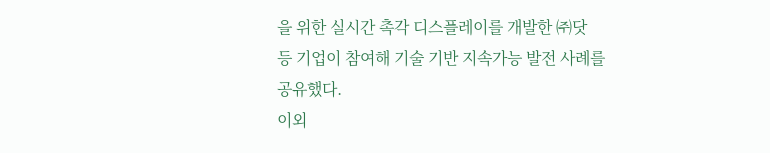을 위한 실시간 촉각 디스플레이를 개발한 ㈜닷 등 기업이 참여해 기술 기반 지속가능 발전 사례를 공유했다.
이외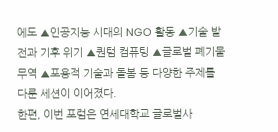에도 ▲인공지능 시대의 NGO 활동 ▲기술 발전과 기후 위기 ▲퀀텀 컴퓨팅 ▲글로벌 폐기물 무역 ▲포용적 기술과 돌봄 등 다양한 주제를 다룬 세션이 이어졌다.
한편, 이번 포럼은 연세대학교 글로벌사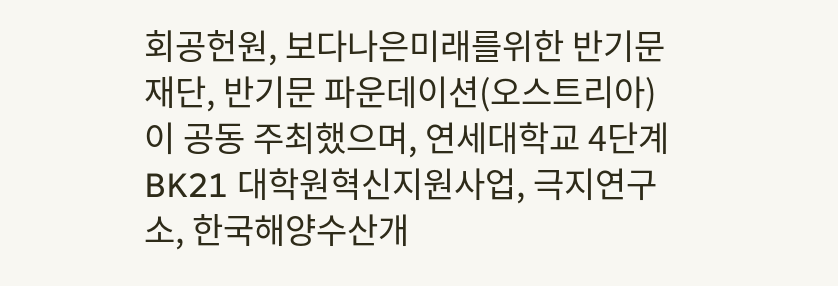회공헌원, 보다나은미래를위한 반기문재단, 반기문 파운데이션(오스트리아)이 공동 주최했으며, 연세대학교 4단계 BK21 대학원혁신지원사업, 극지연구소, 한국해양수산개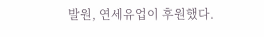발원, 연세유업이 후원했다.